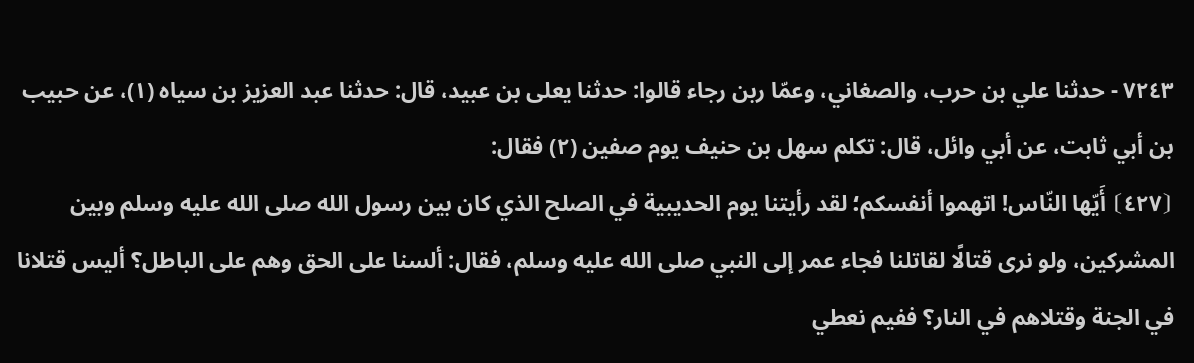٧٢٤٣ - حدثنا علي بن حرب، والصغاني، وعمّا ربن رجاء قالوا: حدثنا يعلى بن عبيد، قال: حدثنا عبد العزيز بن سياه (١)، عن حبيب بن أبي ثابت، عن أبي وائل، قال: تكلم سهل بن حنيف يوم صفين (٢) فقال:
⦗٤٢٧⦘ أَيّها النّاس! اتهموا أنفسكم؛ لقد رأيتنا يوم الحديبية في الصلح الذي كان بين رسول الله صلى الله عليه وسلم وبين المشركين، ولو نرى قتالًا لقاتلنا فجاء عمر إلى النبي صلى الله عليه وسلم، فقال: ألسنا على الحق وهم على الباطل؟ أليس قتلانا في الجنة وقتلاهم في النار؟ ففيم نعطي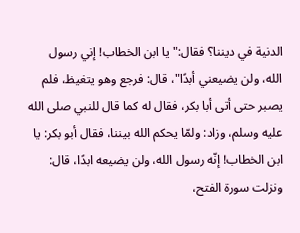الدنية في ديننا؟ فقال:"يا ابن الخطاب! إني رسول الله، ولن يضيعني أبدًا"، قال: فرجع وهو يتغيظ، فلم يصبر حتى أتى أبا بكر، فقال له كما قال للنبي صلى الله عليه وسلم، وزاد: ولمّا يحكم الله بيننا، فقال أبو بكر: يا ابن الخطاب! إنّه رسول الله، ولن يضيعه ابدًا، قال: ونزلت سورة الفتح،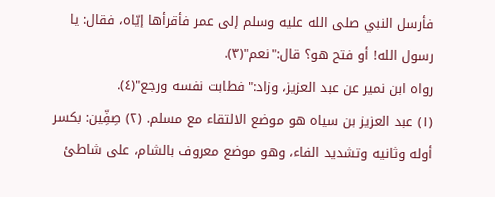فأرسل النبي صلى الله عليه وسلم إلى عمر فأقرأها إيّاه، فقال: يا رسول الله! أو فتح هو؟ قال:"نعم"(٣).
رواه ابن نمير عن عبد العزيز، وزاد:"فطابت نفسه ورجع"(٤).
(١) عبد العزيز بن سياه هو موضع الالتقاء مع مسلم. (٢) صِفِّين: بكسر أوله وثانيه وتشديد الفاء، وهو موضع معروف بالشام، على شاطئ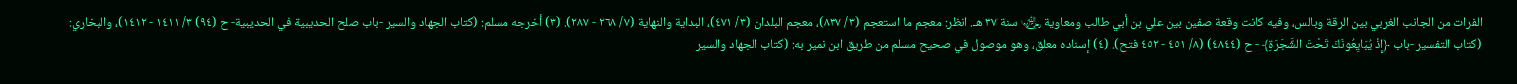الفرات من الجانب الغربي بين الرقة وبالس، وفيه كانت وقعة صفين بين علي بن أبي طالب ومعاوية ﵄ سنة ٣٧ هـ. انظر: معجم ما استعجم (٣/ ٨٣٧)، معجم البلدان (٣/ ٤٧١)، البداية والنهاية (٧/ ٢٦٨ - ٢٨٧). (٣) أخرجه مسلم: (كتاب الجهاد والسير -باب صلح الحديبية في الحديبية- ح (٩٤) ٣/ ١٤١١ - ١٤١٢)، والبخاري: (كتاب التفسير -باب ﴿إِذْ يُبَايِعُونَكَ تَحْتَ الشَّجَرَةِ﴾ - ح (٤٨٤٤) (٨/ ٤٥١ - ٤٥٢ فتح). (٤) إسناده معلق، وهو موصول في صحيح مسلم من طريق ابن نمير به: (كتاب الجهاد والسير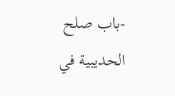-باب صلح الحديبية في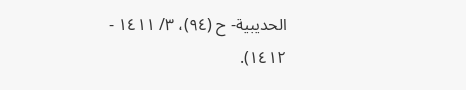الحديبية- ح (٩٤)، ٣/ ١٤١١ - ١٤١٢).